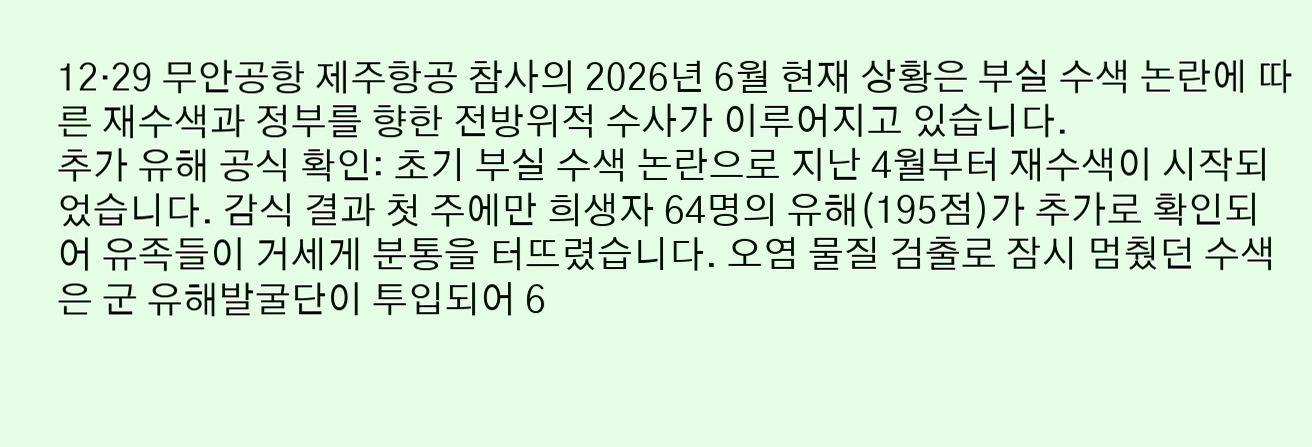12·29 무안공항 제주항공 참사의 2026년 6월 현재 상황은 부실 수색 논란에 따른 재수색과 정부를 향한 전방위적 수사가 이루어지고 있습니다.
추가 유해 공식 확인: 초기 부실 수색 논란으로 지난 4월부터 재수색이 시작되었습니다. 감식 결과 첫 주에만 희생자 64명의 유해(195점)가 추가로 확인되어 유족들이 거세게 분통을 터뜨렸습니다. 오염 물질 검출로 잠시 멈췄던 수색은 군 유해발굴단이 투입되어 6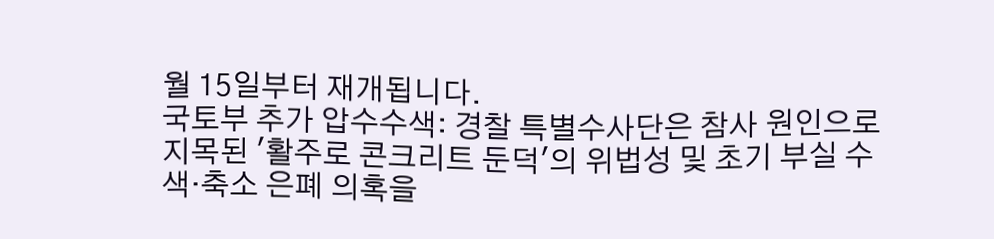월 15일부터 재개됩니다.
국토부 추가 압수수색: 경찰 특별수사단은 참사 원인으로 지목된 '활주로 콘크리트 둔덕'의 위법성 및 초기 부실 수색·축소 은폐 의혹을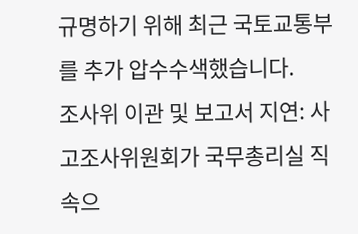규명하기 위해 최근 국토교통부를 추가 압수수색했습니다.
조사위 이관 및 보고서 지연: 사고조사위원회가 국무총리실 직속으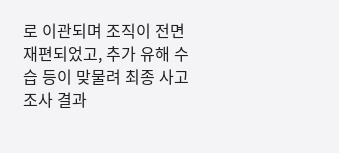로 이관되며 조직이 전면 재편되었고, 추가 유해 수습 등이 맞물려 최종 사고 조사 결과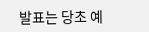발표는 당초 예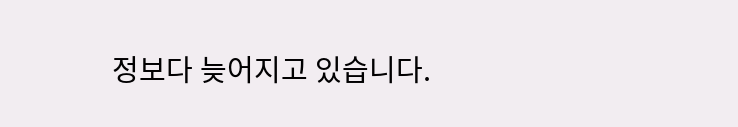정보다 늦어지고 있습니다.